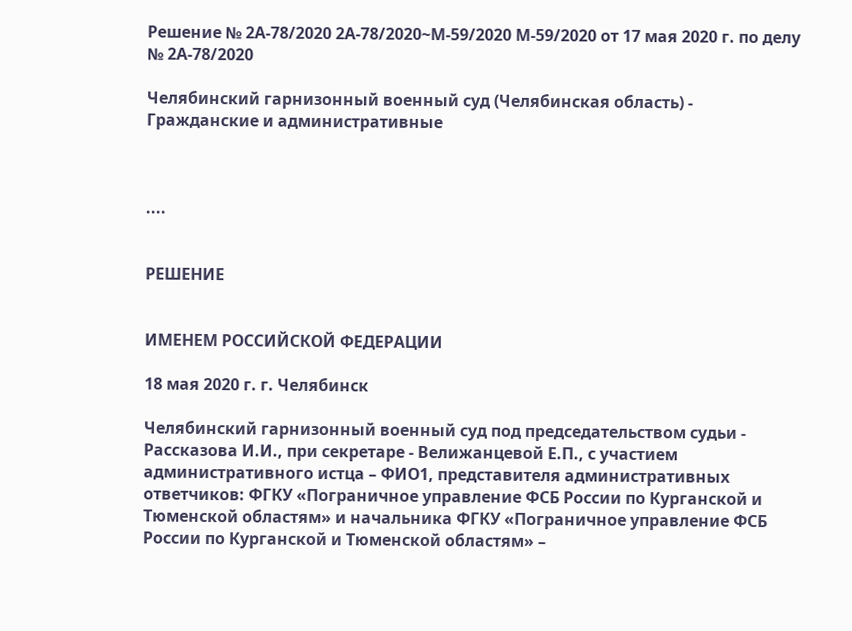Решение № 2А-78/2020 2А-78/2020~М-59/2020 М-59/2020 от 17 мая 2020 г. по делу № 2А-78/2020

Челябинский гарнизонный военный суд (Челябинская область) - Гражданские и административные



....


РЕШЕНИЕ


ИМЕНЕМ РОССИЙСКОЙ ФЕДЕРАЦИИ

18 мая 2020 г. г. Челябинск

Челябинский гарнизонный военный суд под председательством судьи - Рассказова И.И., при секретаре - Велижанцевой Е.П., с участием административного истца – ФИО1, представителя административных ответчиков: ФГКУ «Пограничное управление ФСБ России по Курганской и Тюменской областям» и начальника ФГКУ «Пограничное управление ФСБ России по Курганской и Тюменской областям» –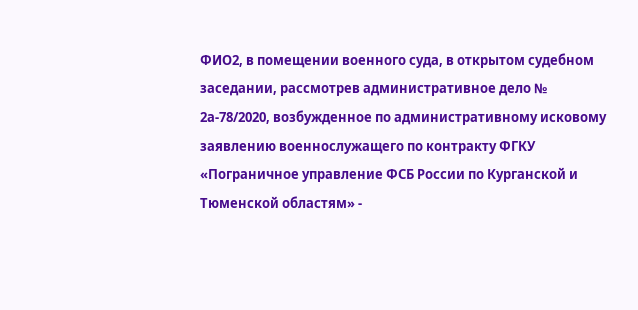ФИО2, в помещении военного суда, в открытом судебном заседании, рассмотрев административное дело № 2а-78/2020, возбужденное по административному исковому заявлению военнослужащего по контракту ФГКУ «Пограничное управление ФСБ России по Курганской и Тюменской областям» -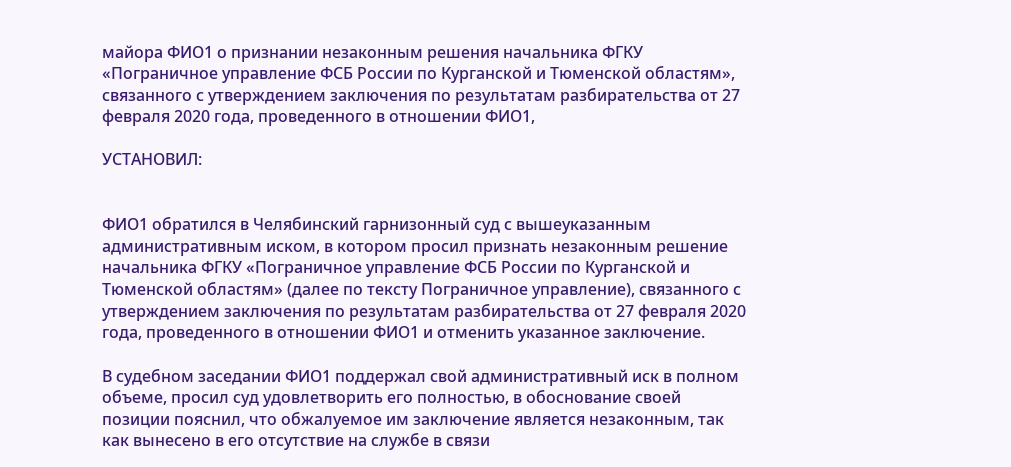майора ФИО1 о признании незаконным решения начальника ФГКУ «Пограничное управление ФСБ России по Курганской и Тюменской областям», связанного с утверждением заключения по результатам разбирательства от 27 февраля 2020 года, проведенного в отношении ФИО1,

УСТАНОВИЛ:


ФИО1 обратился в Челябинский гарнизонный суд с вышеуказанным административным иском, в котором просил признать незаконным решение начальника ФГКУ «Пограничное управление ФСБ России по Курганской и Тюменской областям» (далее по тексту Пограничное управление), связанного с утверждением заключения по результатам разбирательства от 27 февраля 2020 года, проведенного в отношении ФИО1 и отменить указанное заключение.

В судебном заседании ФИО1 поддержал свой административный иск в полном объеме, просил суд удовлетворить его полностью, в обоснование своей позиции пояснил, что обжалуемое им заключение является незаконным, так как вынесено в его отсутствие на службе в связи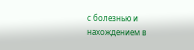с болезнью и нахождением в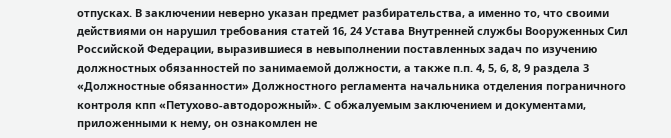отпусках. В заключении неверно указан предмет разбирательства, а именно то, что своими действиями он нарушил требования статей 16, 24 Устава Внутренней службы Вооруженных Сил Российской Федерации, выразившиеся в невыполнении поставленных задач по изучению должностных обязанностей по занимаемой должности, а также п.п. 4, 5, 6, 8, 9 раздела 3 «Должностные обязанности» Должностного регламента начальника отделения пограничного контроля кпп «Петухово-автодорожный». С обжалуемым заключением и документами, приложенными к нему, он ознакомлен не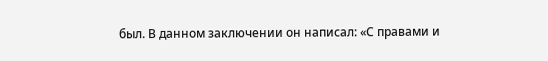был. В данном заключении он написал: «С правами и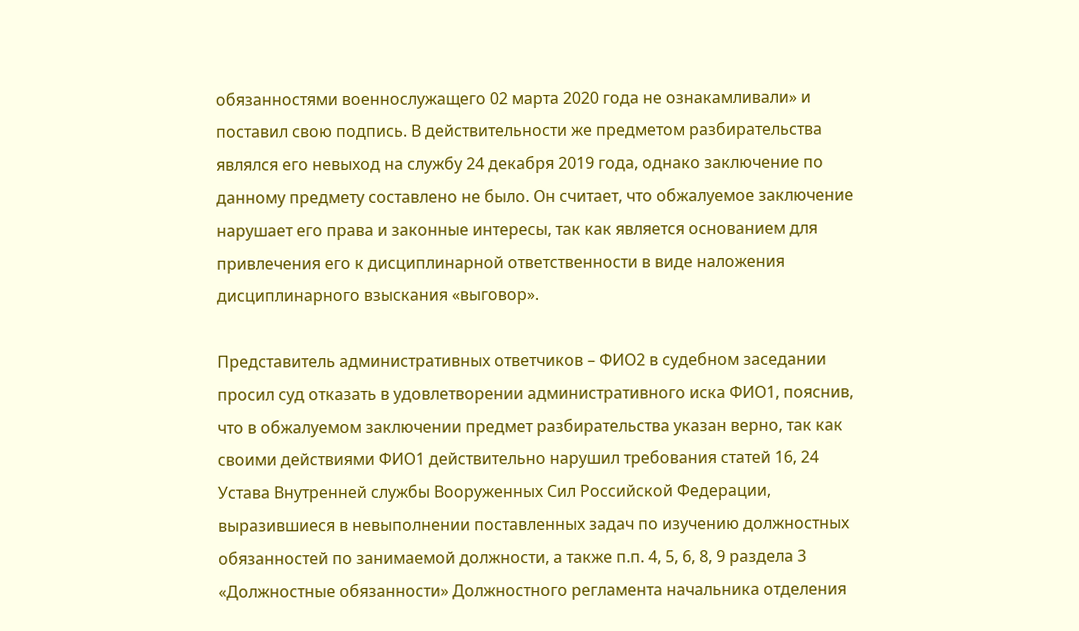обязанностями военнослужащего 02 марта 2020 года не ознакамливали» и поставил свою подпись. В действительности же предметом разбирательства являлся его невыход на службу 24 декабря 2019 года, однако заключение по данному предмету составлено не было. Он считает, что обжалуемое заключение нарушает его права и законные интересы, так как является основанием для привлечения его к дисциплинарной ответственности в виде наложения дисциплинарного взыскания «выговор».

Представитель административных ответчиков – ФИО2 в судебном заседании просил суд отказать в удовлетворении административного иска ФИО1, пояснив, что в обжалуемом заключении предмет разбирательства указан верно, так как своими действиями ФИО1 действительно нарушил требования статей 16, 24 Устава Внутренней службы Вооруженных Сил Российской Федерации, выразившиеся в невыполнении поставленных задач по изучению должностных обязанностей по занимаемой должности, а также п.п. 4, 5, 6, 8, 9 раздела 3 «Должностные обязанности» Должностного регламента начальника отделения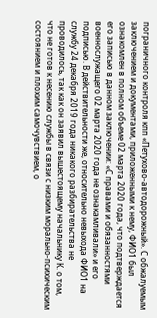пограничного контроля кпп «Петухово-автодорожный». С обжалуемым заключением и документами, приложенными к нему, ФИО1 был ознакомлен в полном объеме 02 марта 2020 года, что подтверждается его записью в данном заключении: «С правами и обязанностями военнослужащего 02 марта 2020 года не ознакамливали» и его подписью. В действительности же, относительно невыхода ФИО1 на службу 24 декабря 2019 года никакого разбирательства не проводилось, так как он заявил вышестоящему начальнику К. о том, что не готов к несению службы в связи с низким морально-психическим состоянием и плохим самочувствием, о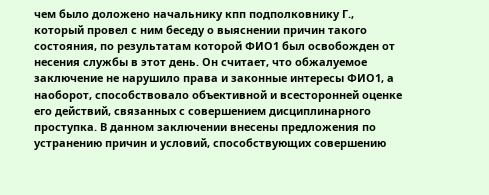чем было доложено начальнику кпп подполковнику Г., который провел с ним беседу о выяснении причин такого состояния, по результатам которой ФИО1 был освобожден от несения службы в этот день. Он считает, что обжалуемое заключение не нарушило права и законные интересы ФИО1, а наоборот, способствовало объективной и всесторонней оценке его действий, связанных с совершением дисциплинарного проступка. В данном заключении внесены предложения по устранению причин и условий, способствующих совершению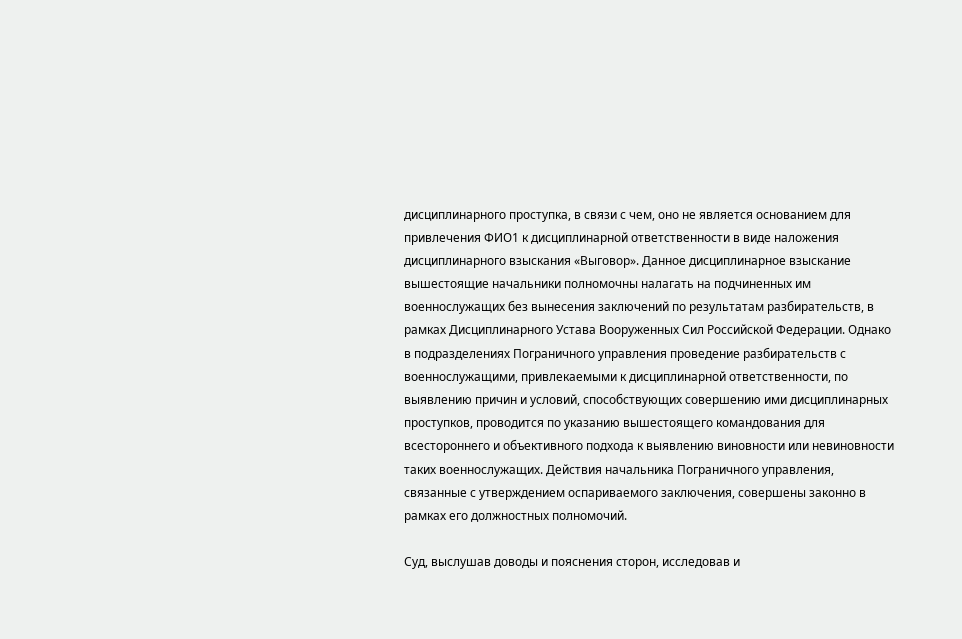дисциплинарного проступка, в связи с чем, оно не является основанием для привлечения ФИО1 к дисциплинарной ответственности в виде наложения дисциплинарного взыскания «Выговор». Данное дисциплинарное взыскание вышестоящие начальники полномочны налагать на подчиненных им военнослужащих без вынесения заключений по результатам разбирательств, в рамках Дисциплинарного Устава Вооруженных Сил Российской Федерации. Однако в подразделениях Пограничного управления проведение разбирательств с военнослужащими, привлекаемыми к дисциплинарной ответственности, по выявлению причин и условий, способствующих совершению ими дисциплинарных проступков, проводится по указанию вышестоящего командования для всестороннего и объективного подхода к выявлению виновности или невиновности таких военнослужащих. Действия начальника Пограничного управления, связанные с утверждением оспариваемого заключения, совершены законно в рамках его должностных полномочий.

Суд, выслушав доводы и пояснения сторон, исследовав и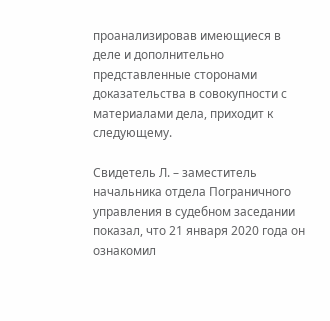проанализировав имеющиеся в деле и дополнительно представленные сторонами доказательства в совокупности с материалами дела, приходит к следующему.

Свидетель Л. – заместитель начальника отдела Пограничного управления в судебном заседании показал, что 21 января 2020 года он ознакомил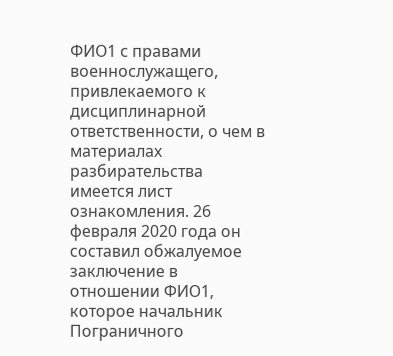ФИО1 с правами военнослужащего, привлекаемого к дисциплинарной ответственности, о чем в материалах разбирательства имеется лист ознакомления. 26 февраля 2020 года он составил обжалуемое заключение в отношении ФИО1, которое начальник Пограничного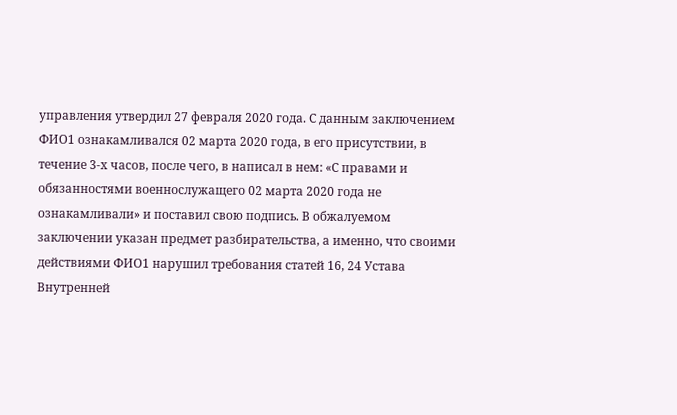управления утвердил 27 февраля 2020 года. С данным заключением ФИО1 ознакамливался 02 марта 2020 года, в его присутствии, в течение 3-х часов, после чего, в написал в нем: «С правами и обязанностями военнослужащего 02 марта 2020 года не ознакамливали» и поставил свою подпись. В обжалуемом заключении указан предмет разбирательства, а именно, что своими действиями ФИО1 нарушил требования статей 16, 24 Устава Внутренней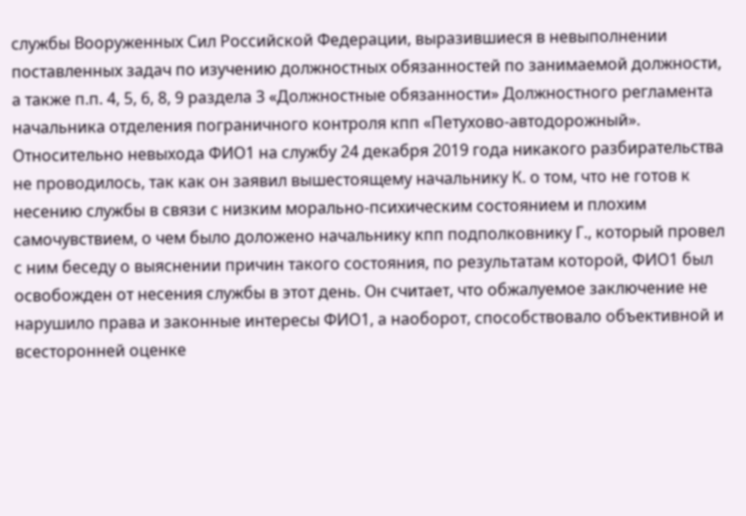службы Вооруженных Сил Российской Федерации, выразившиеся в невыполнении поставленных задач по изучению должностных обязанностей по занимаемой должности, а также п.п. 4, 5, 6, 8, 9 раздела 3 «Должностные обязанности» Должностного регламента начальника отделения пограничного контроля кпп «Петухово-автодорожный». Относительно невыхода ФИО1 на службу 24 декабря 2019 года никакого разбирательства не проводилось, так как он заявил вышестоящему начальнику К. о том, что не готов к несению службы в связи с низким морально-психическим состоянием и плохим самочувствием, о чем было доложено начальнику кпп подполковнику Г., который провел с ним беседу о выяснении причин такого состояния, по результатам которой, ФИО1 был освобожден от несения службы в этот день. Он считает, что обжалуемое заключение не нарушило права и законные интересы ФИО1, а наоборот, способствовало объективной и всесторонней оценке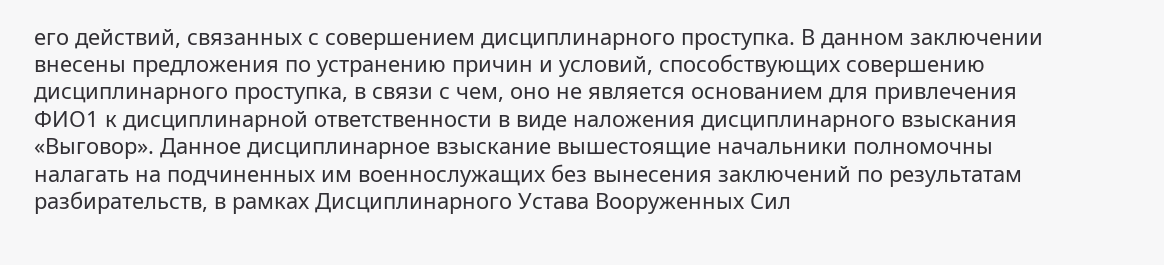его действий, связанных с совершением дисциплинарного проступка. В данном заключении внесены предложения по устранению причин и условий, способствующих совершению дисциплинарного проступка, в связи с чем, оно не является основанием для привлечения ФИО1 к дисциплинарной ответственности в виде наложения дисциплинарного взыскания «Выговор». Данное дисциплинарное взыскание вышестоящие начальники полномочны налагать на подчиненных им военнослужащих без вынесения заключений по результатам разбирательств, в рамках Дисциплинарного Устава Вооруженных Сил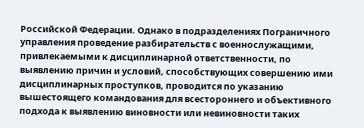Российской Федерации. Однако в подразделениях Пограничного управления проведение разбирательств с военнослужащими, привлекаемыми к дисциплинарной ответственности, по выявлению причин и условий, способствующих совершению ими дисциплинарных проступков, проводится по указанию вышестоящего командования для всестороннего и объективного подхода к выявлению виновности или невиновности таких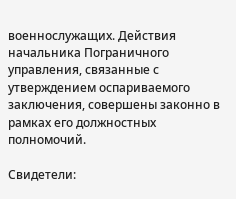военнослужащих. Действия начальника Пограничного управления, связанные с утверждением оспариваемого заключения, совершены законно в рамках его должностных полномочий.

Свидетели: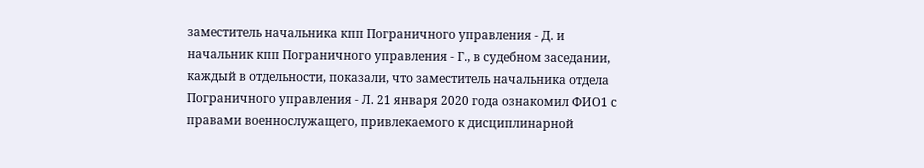заместитель начальника кпп Пограничного управления - Д. и начальник кпп Пограничного управления - Г., в судебном заседании, каждый в отдельности, показали, что заместитель начальника отдела Пограничного управления - Л. 21 января 2020 года ознакомил ФИО1 с правами военнослужащего, привлекаемого к дисциплинарной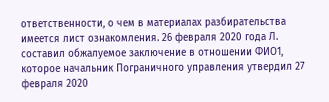ответственности, о чем в материалах разбирательства имеется лист ознакомления. 26 февраля 2020 года Л. составил обжалуемое заключение в отношении ФИО1, которое начальник Пограничного управления утвердил 27 февраля 2020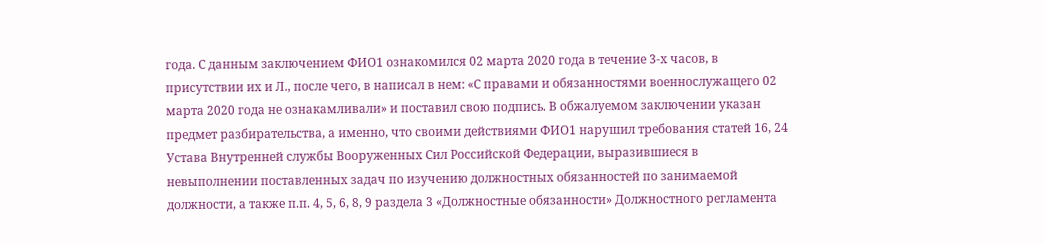года. С данным заключением ФИО1 ознакомился 02 марта 2020 года в течение 3-х часов, в присутствии их и Л., после чего, в написал в нем: «С правами и обязанностями военнослужащего 02 марта 2020 года не ознакамливали» и поставил свою подпись. В обжалуемом заключении указан предмет разбирательства, а именно, что своими действиями ФИО1 нарушил требования статей 16, 24 Устава Внутренней службы Вооруженных Сил Российской Федерации, выразившиеся в невыполнении поставленных задач по изучению должностных обязанностей по занимаемой должности, а также п.п. 4, 5, 6, 8, 9 раздела 3 «Должностные обязанности» Должностного регламента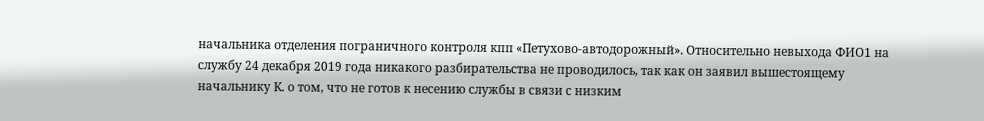начальника отделения пограничного контроля кпп «Петухово-автодорожный». Относительно невыхода ФИО1 на службу 24 декабря 2019 года никакого разбирательства не проводилось, так как он заявил вышестоящему начальнику К. о том, что не готов к несению службы в связи с низким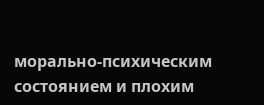морально-психическим состоянием и плохим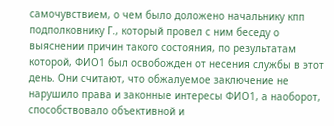самочувствием, о чем было доложено начальнику кпп подполковнику Г., который провел с ним беседу о выяснении причин такого состояния, по результатам которой, ФИО1 был освобожден от несения службы в этот день. Они считают, что обжалуемое заключение не нарушило права и законные интересы ФИО1, а наоборот, способствовало объективной и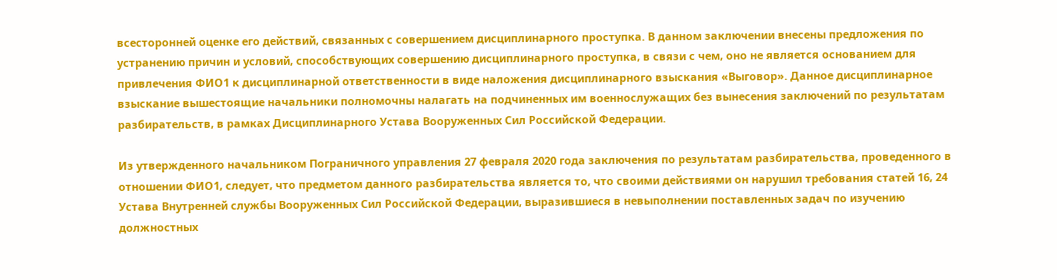всесторонней оценке его действий, связанных с совершением дисциплинарного проступка. В данном заключении внесены предложения по устранению причин и условий, способствующих совершению дисциплинарного проступка, в связи с чем, оно не является основанием для привлечения ФИО1 к дисциплинарной ответственности в виде наложения дисциплинарного взыскания «Выговор». Данное дисциплинарное взыскание вышестоящие начальники полномочны налагать на подчиненных им военнослужащих без вынесения заключений по результатам разбирательств, в рамках Дисциплинарного Устава Вооруженных Сил Российской Федерации.

Из утвержденного начальником Пограничного управления 27 февраля 2020 года заключения по результатам разбирательства, проведенного в отношении ФИО1, следует, что предметом данного разбирательства является то, что своими действиями он нарушил требования статей 16, 24 Устава Внутренней службы Вооруженных Сил Российской Федерации, выразившиеся в невыполнении поставленных задач по изучению должностных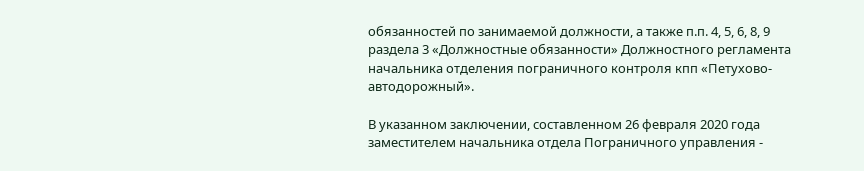обязанностей по занимаемой должности, а также п.п. 4, 5, 6, 8, 9 раздела 3 «Должностные обязанности» Должностного регламента начальника отделения пограничного контроля кпп «Петухово-автодорожный».

В указанном заключении, составленном 26 февраля 2020 года заместителем начальника отдела Пограничного управления -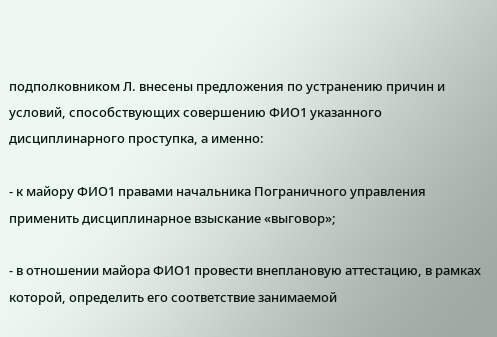подполковником Л. внесены предложения по устранению причин и условий, способствующих совершению ФИО1 указанного дисциплинарного проступка, а именно:

- к майору ФИО1 правами начальника Пограничного управления применить дисциплинарное взыскание «выговор»;

- в отношении майора ФИО1 провести внеплановую аттестацию, в рамках которой, определить его соответствие занимаемой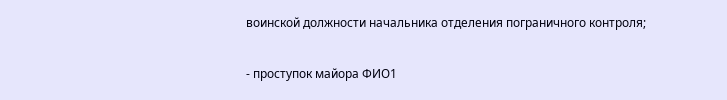воинской должности начальника отделения пограничного контроля;

- проступок майора ФИО1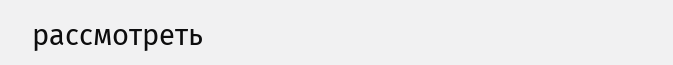рассмотреть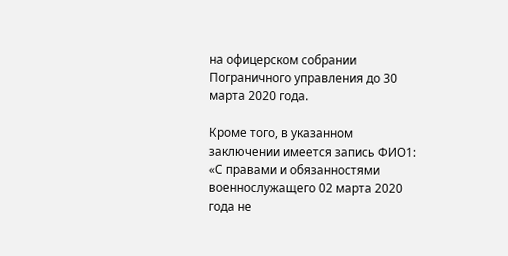на офицерском собрании Пограничного управления до 30 марта 2020 года.

Кроме того, в указанном заключении имеется запись ФИО1: «С правами и обязанностями военнослужащего 02 марта 2020 года не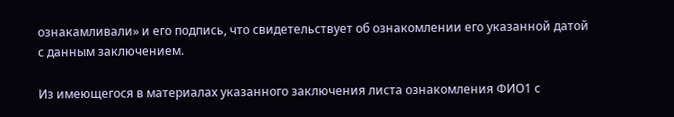ознакамливали» и его подпись, что свидетельствует об ознакомлении его указанной датой с данным заключением.

Из имеющегося в материалах указанного заключения листа ознакомления ФИО1 с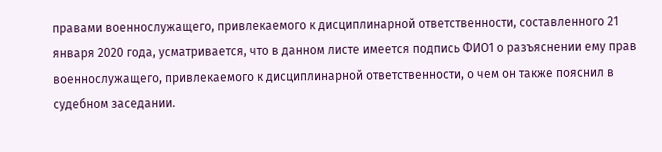правами военнослужащего, привлекаемого к дисциплинарной ответственности, составленного 21 января 2020 года, усматривается, что в данном листе имеется подпись ФИО1 о разъяснении ему прав военнослужащего, привлекаемого к дисциплинарной ответственности, о чем он также пояснил в судебном заседании.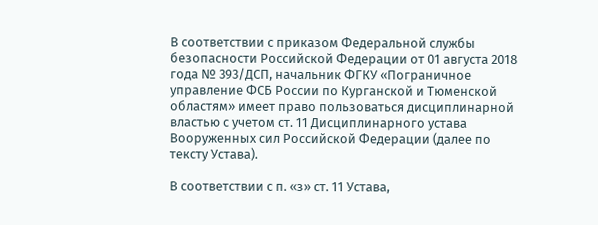В соответствии с приказом Федеральной службы безопасности Российской Федерации от 01 августа 2018 года № 393/ДСП, начальник ФГКУ «Пограничное управление ФСБ России по Курганской и Тюменской областям» имеет право пользоваться дисциплинарной властью с учетом ст. 11 Дисциплинарного устава Вооруженных сил Российской Федерации (далее по тексту Устава).

В соответствии с п. «з» ст. 11 Устава,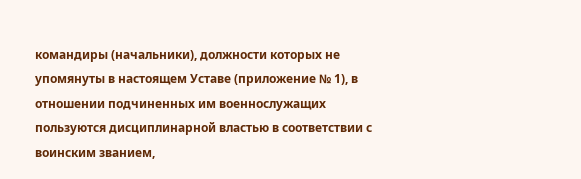командиры (начальники), должности которых не упомянуты в настоящем Уставе (приложение № 1), в отношении подчиненных им военнослужащих пользуются дисциплинарной властью в соответствии с воинским званием,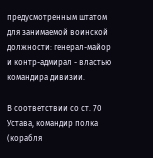предусмотренным штатом для занимаемой воинской должности: генерал-майор и контр-адмирал - властью командира дивизии.

В соответствии со ст. 70 Устава, командир полка (корабля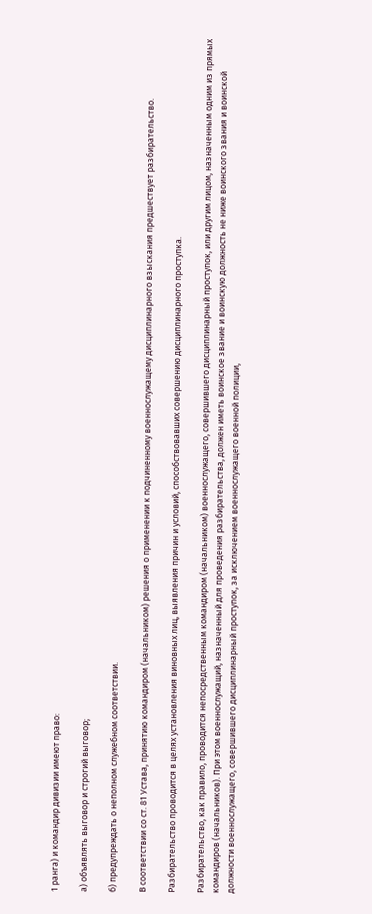1 ранга) и командир дивизии имеют право:

а) объявлять выговор и строгий выговор;

б) предупреждать о неполном служебном соответствии.

В соответствии со ст. 81 Устава, принятию командиром (начальником) решения о применении к подчиненному военнослужащему дисциплинарного взыскания предшествует разбирательство.

Разбирательство проводится в целях установления виновных лиц, выявления причин и условий, способствовавших совершению дисциплинарного проступка.

Разбирательство, как правило, проводится непосредственным командиром (начальником) военнослужащего, совершившего дисциплинарный проступок, или другим лицом, назначенным одним из прямых командиров (начальников). При этом военнослужащий, назначенный для проведения разбирательства, должен иметь воинское звание и воинскую должность не ниже воинского звания и воинской должности военнослужащего, совершившего дисциплинарный проступок, за исключением военнослужащего военной полиции,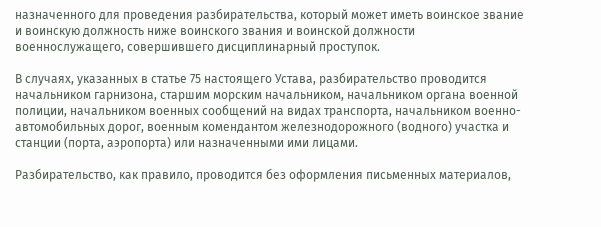назначенного для проведения разбирательства, который может иметь воинское звание и воинскую должность ниже воинского звания и воинской должности военнослужащего, совершившего дисциплинарный проступок.

В случаях, указанных в статье 75 настоящего Устава, разбирательство проводится начальником гарнизона, старшим морским начальником, начальником органа военной полиции, начальником военных сообщений на видах транспорта, начальником военно-автомобильных дорог, военным комендантом железнодорожного (водного) участка и станции (порта, аэропорта) или назначенными ими лицами.

Разбирательство, как правило, проводится без оформления письменных материалов,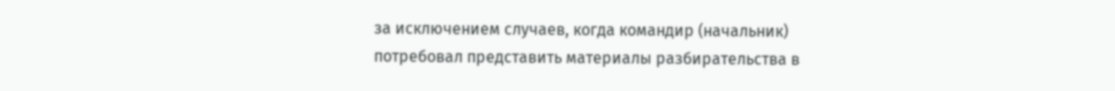за исключением случаев, когда командир (начальник) потребовал представить материалы разбирательства в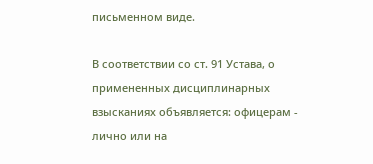письменном виде.

В соответствии со ст. 91 Устава, о примененных дисциплинарных взысканиях объявляется: офицерам - лично или на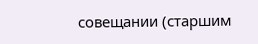совещании (старшим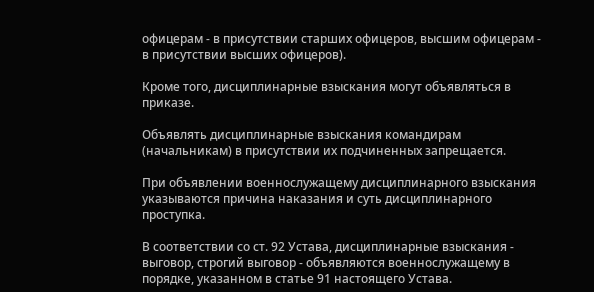офицерам - в присутствии старших офицеров, высшим офицерам - в присутствии высших офицеров).

Кроме того, дисциплинарные взыскания могут объявляться в приказе.

Объявлять дисциплинарные взыскания командирам (начальникам) в присутствии их подчиненных запрещается.

При объявлении военнослужащему дисциплинарного взыскания указываются причина наказания и суть дисциплинарного проступка.

В соответствии со ст. 92 Устава, дисциплинарные взыскания - выговор, строгий выговор - объявляются военнослужащему в порядке, указанном в статье 91 настоящего Устава.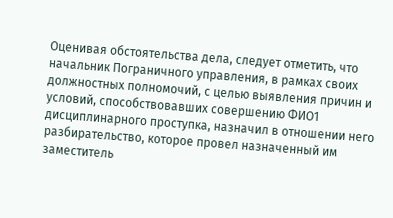Оценивая обстоятельства дела, следует отметить, что начальник Пограничного управления, в рамках своих должностных полномочий, с целью выявления причин и условий, способствовавших совершению ФИО1 дисциплинарного проступка, назначил в отношении него разбирательство, которое провел назначенный им заместитель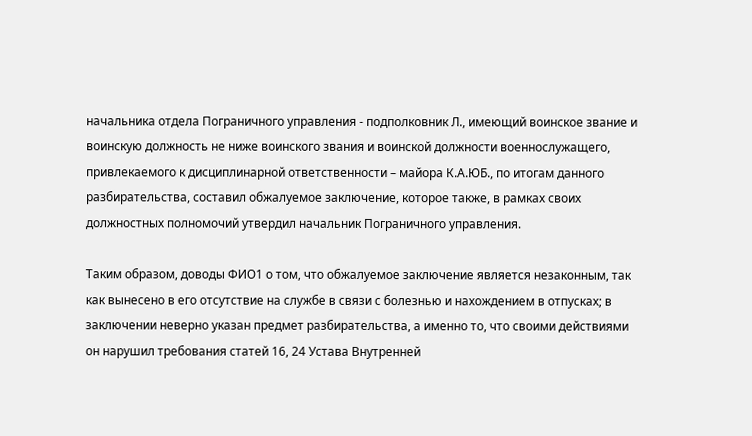начальника отдела Пограничного управления - подполковник Л., имеющий воинское звание и воинскую должность не ниже воинского звания и воинской должности военнослужащего, привлекаемого к дисциплинарной ответственности – майора К.А.ЮБ., по итогам данного разбирательства, составил обжалуемое заключение, которое также, в рамках своих должностных полномочий утвердил начальник Пограничного управления.

Таким образом, доводы ФИО1 о том, что обжалуемое заключение является незаконным, так как вынесено в его отсутствие на службе в связи с болезнью и нахождением в отпусках; в заключении неверно указан предмет разбирательства, а именно то, что своими действиями он нарушил требования статей 16, 24 Устава Внутренней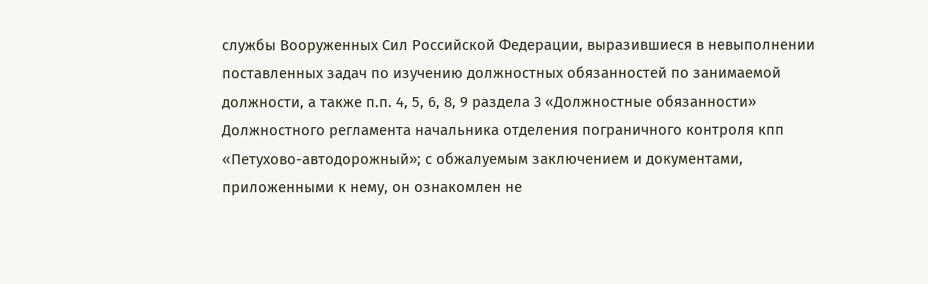службы Вооруженных Сил Российской Федерации, выразившиеся в невыполнении поставленных задач по изучению должностных обязанностей по занимаемой должности, а также п.п. 4, 5, 6, 8, 9 раздела 3 «Должностные обязанности» Должностного регламента начальника отделения пограничного контроля кпп «Петухово-автодорожный»; с обжалуемым заключением и документами, приложенными к нему, он ознакомлен не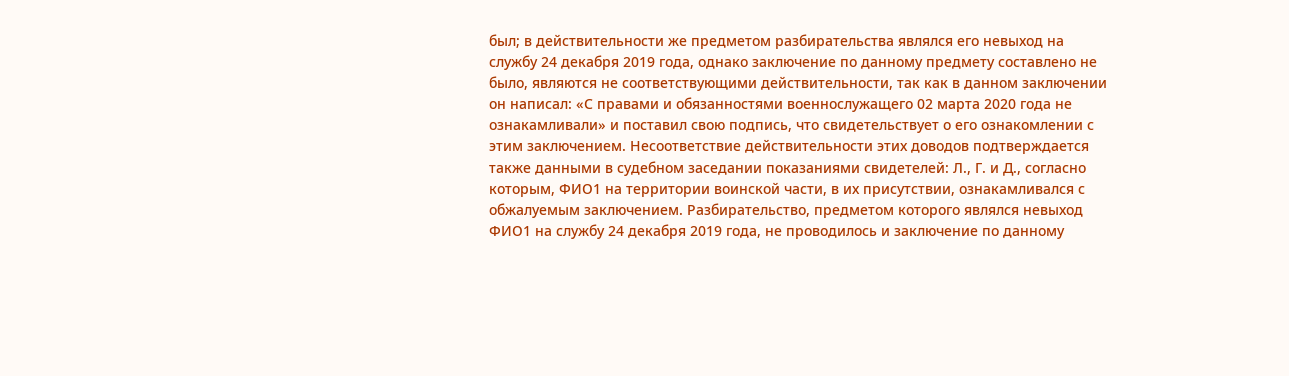был; в действительности же предметом разбирательства являлся его невыход на службу 24 декабря 2019 года, однако заключение по данному предмету составлено не было, являются не соответствующими действительности, так как в данном заключении он написал: «С правами и обязанностями военнослужащего 02 марта 2020 года не ознакамливали» и поставил свою подпись, что свидетельствует о его ознакомлении с этим заключением. Несоответствие действительности этих доводов подтверждается также данными в судебном заседании показаниями свидетелей: Л., Г. и Д., согласно которым, ФИО1 на территории воинской части, в их присутствии, ознакамливался с обжалуемым заключением. Разбирательство, предметом которого являлся невыход ФИО1 на службу 24 декабря 2019 года, не проводилось и заключение по данному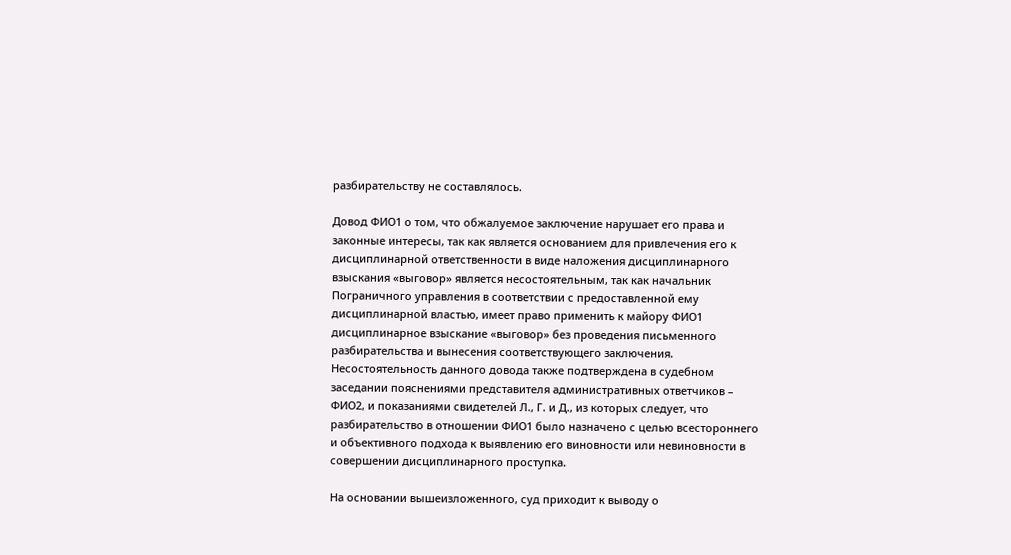разбирательству не составлялось.

Довод ФИО1 о том, что обжалуемое заключение нарушает его права и законные интересы, так как является основанием для привлечения его к дисциплинарной ответственности в виде наложения дисциплинарного взыскания «выговор» является несостоятельным, так как начальник Пограничного управления в соответствии с предоставленной ему дисциплинарной властью, имеет право применить к майору ФИО1 дисциплинарное взыскание «выговор» без проведения письменного разбирательства и вынесения соответствующего заключения. Несостоятельность данного довода также подтверждена в судебном заседании пояснениями представителя административных ответчиков – ФИО2, и показаниями свидетелей Л., Г. и Д., из которых следует, что разбирательство в отношении ФИО1 было назначено с целью всестороннего и объективного подхода к выявлению его виновности или невиновности в совершении дисциплинарного проступка.

На основании вышеизложенного, суд приходит к выводу о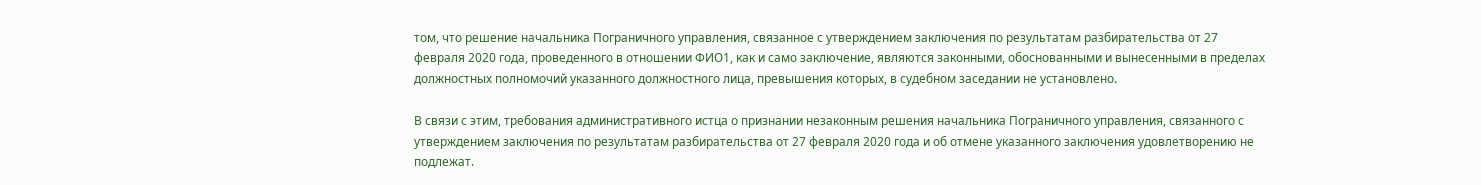том, что решение начальника Пограничного управления, связанное с утверждением заключения по результатам разбирательства от 27 февраля 2020 года, проведенного в отношении ФИО1, как и само заключение, являются законными, обоснованными и вынесенными в пределах должностных полномочий указанного должностного лица, превышения которых, в судебном заседании не установлено.

В связи с этим, требования административного истца о признании незаконным решения начальника Пограничного управления, связанного с утверждением заключения по результатам разбирательства от 27 февраля 2020 года и об отмене указанного заключения удовлетворению не подлежат.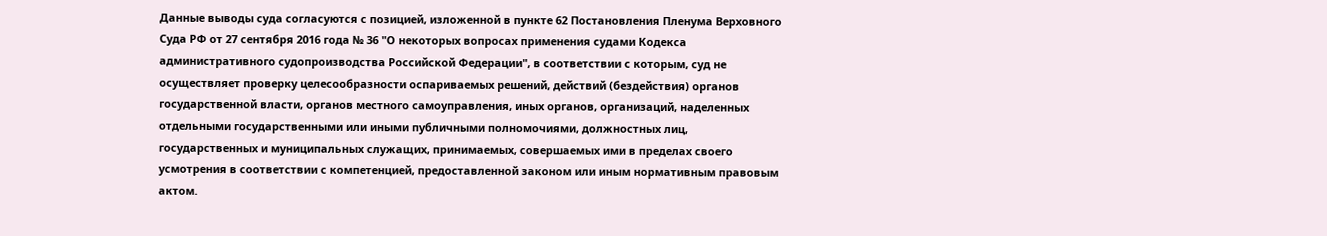Данные выводы суда согласуются с позицией, изложенной в пункте 62 Постановления Пленума Верховного Суда РФ от 27 сентября 2016 года № 36 "О некоторых вопросах применения судами Кодекса административного судопроизводства Российской Федерации", в соответствии с которым, суд не осуществляет проверку целесообразности оспариваемых решений, действий (бездействия) органов государственной власти, органов местного самоуправления, иных органов, организаций, наделенных отдельными государственными или иными публичными полномочиями, должностных лиц, государственных и муниципальных служащих, принимаемых, совершаемых ими в пределах своего усмотрения в соответствии с компетенцией, предоставленной законом или иным нормативным правовым актом.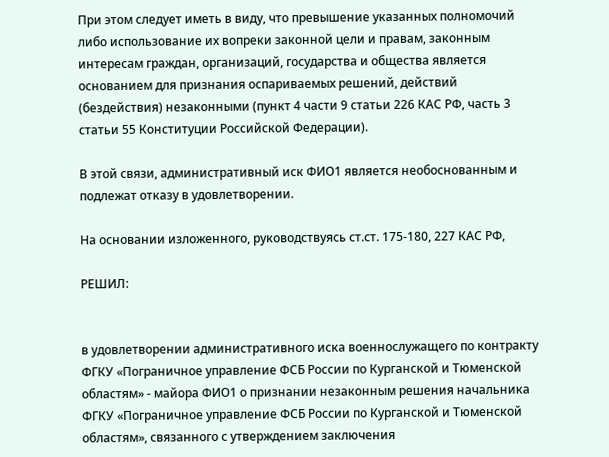При этом следует иметь в виду, что превышение указанных полномочий либо использование их вопреки законной цели и правам, законным интересам граждан, организаций, государства и общества является основанием для признания оспариваемых решений, действий (бездействия) незаконными (пункт 4 части 9 статьи 226 КАС РФ, часть 3 статьи 55 Конституции Российской Федерации).

В этой связи, административный иск ФИО1 является необоснованным и подлежат отказу в удовлетворении.

На основании изложенного, руководствуясь ст.ст. 175-180, 227 КАС РФ,

РЕШИЛ:


в удовлетворении административного иска военнослужащего по контракту ФГКУ «Пограничное управление ФСБ России по Курганской и Тюменской областям» - майора ФИО1 о признании незаконным решения начальника ФГКУ «Пограничное управление ФСБ России по Курганской и Тюменской областям», связанного с утверждением заключения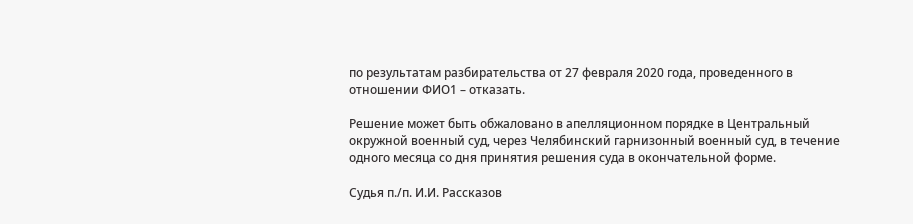по результатам разбирательства от 27 февраля 2020 года, проведенного в отношении ФИО1 – отказать.

Решение может быть обжаловано в апелляционном порядке в Центральный окружной военный суд, через Челябинский гарнизонный военный суд, в течение одного месяца со дня принятия решения суда в окончательной форме.

Судья п./п. И.И. Рассказов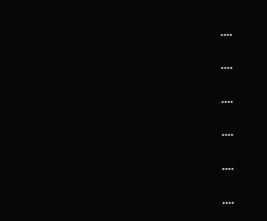....

....

....

....

....

....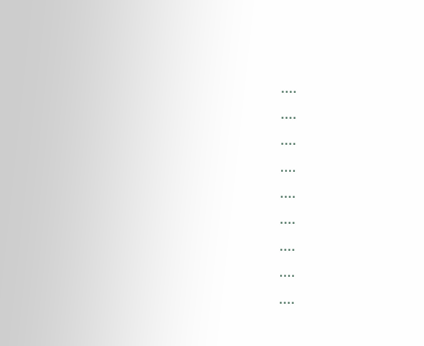....

....

....

....

....

....

....

....

....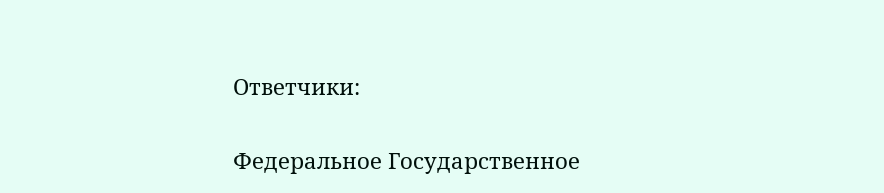Ответчики:

Федеральное Государственное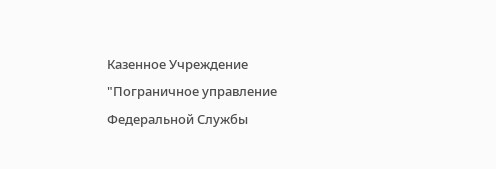Казенное Учреждение "Пограничное управление Федеральной Службы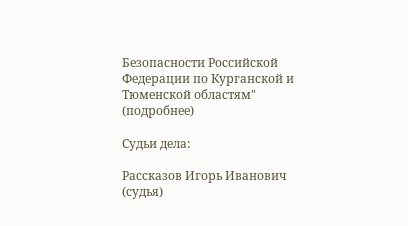Безопасности Российской Федерации по Курганской и Тюменской областям" (подробнее)

Судьи дела:

Рассказов Игорь Иванович (судья)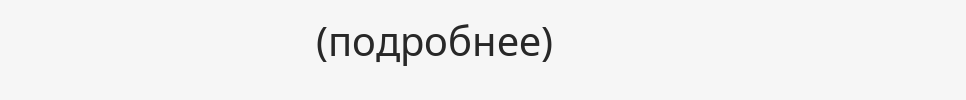(подробнее)